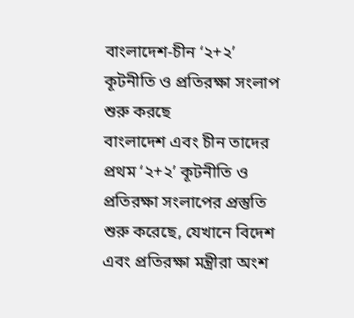বাংলাদেশ-চীন ‘২+২’ কূটনীতি ও প্রতিরক্ষা সংলাপ শুরু করছে
বাংলাদেশ এবং চীন তাদের প্রথম ‘২+২’ কূটনীতি ও প্রতিরক্ষা সংলাপের প্রস্তুতি শুরু করেছে, যেখানে বিদেশ এবং প্রতিরক্ষা মন্ত্রীরা অংশ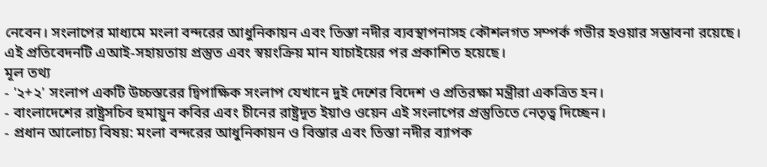নেবেন। সংলাপের মাধ্যমে মংলা বন্দরের আধুনিকায়ন এবং তিস্তা নদীর ব্যবস্থাপনাসহ কৌশলগত সম্পর্ক গভীর হওয়ার সম্ভাবনা রয়েছে।
এই প্রতিবেদনটি এআই-সহায়তায় প্রস্তুত এবং স্বয়ংক্রিয় মান যাচাইয়ের পর প্রকাশিত হয়েছে।
মূল তথ্য
- '২+২' সংলাপ একটি উচ্চস্তরের দ্বিপাক্ষিক সংলাপ যেখানে দুই দেশের বিদেশ ও প্রতিরক্ষা মন্ত্রীরা একত্রিত হন।
- বাংলাদেশের রাষ্ট্রসচিব হুমায়ুন কবির এবং চীনের রাষ্ট্রদূত ইয়াও ওয়েন এই সংলাপের প্রস্তুতিতে নেতৃত্ব দিচ্ছেন।
- প্রধান আলোচ্য বিষয়: মংলা বন্দরের আধুনিকায়ন ও বিস্তার এবং তিস্তা নদীর ব্যাপক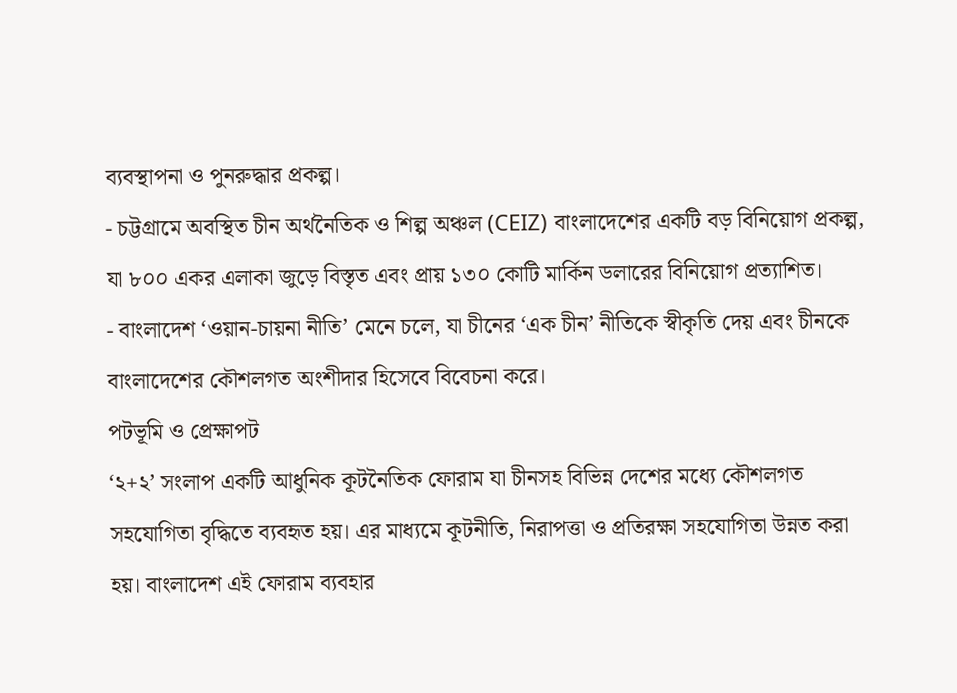ব্যবস্থাপনা ও পুনরুদ্ধার প্রকল্প।
- চট্টগ্রামে অবস্থিত চীন অর্থনৈতিক ও শিল্প অঞ্চল (CEIZ) বাংলাদেশের একটি বড় বিনিয়োগ প্রকল্প, যা ৮০০ একর এলাকা জুড়ে বিস্তৃত এবং প্রায় ১৩০ কোটি মার্কিন ডলারের বিনিয়োগ প্রত্যাশিত।
- বাংলাদেশ ‘ওয়ান-চায়না নীতি’ মেনে চলে, যা চীনের ‘এক চীন’ নীতিকে স্বীকৃতি দেয় এবং চীনকে বাংলাদেশের কৌশলগত অংশীদার হিসেবে বিবেচনা করে।
পটভূমি ও প্রেক্ষাপট
‘২+২’ সংলাপ একটি আধুনিক কূটনৈতিক ফোরাম যা চীনসহ বিভিন্ন দেশের মধ্যে কৌশলগত সহযোগিতা বৃদ্ধিতে ব্যবহৃত হয়। এর মাধ্যমে কূটনীতি, নিরাপত্তা ও প্রতিরক্ষা সহযোগিতা উন্নত করা হয়। বাংলাদেশ এই ফোরাম ব্যবহার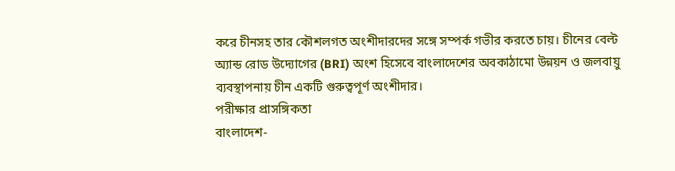করে চীনসহ তার কৌশলগত অংশীদারদের সঙ্গে সম্পর্ক গভীর করতে চায়। চীনের বেল্ট অ্যান্ড রোড উদ্যোগের (BRI) অংশ হিসেবে বাংলাদেশের অবকাঠামো উন্নয়ন ও জলবায়ু ব্যবস্থাপনায় চীন একটি গুরুত্বপূর্ণ অংশীদার।
পরীক্ষার প্রাসঙ্গিকতা
বাংলাদেশ-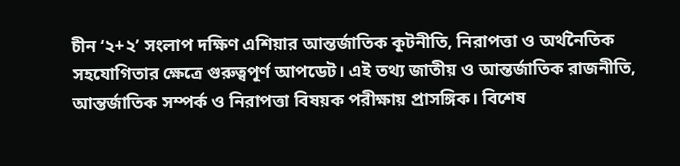চীন ‘২+২’ সংলাপ দক্ষিণ এশিয়ার আন্তর্জাতিক কূটনীতি, নিরাপত্তা ও অর্থনৈতিক সহযোগিতার ক্ষেত্রে গুরুত্বপূর্ণ আপডেট। এই তথ্য জাতীয় ও আন্তর্জাতিক রাজনীতি, আন্তর্জাতিক সম্পর্ক ও নিরাপত্তা বিষয়ক পরীক্ষায় প্রাসঙ্গিক। বিশেষ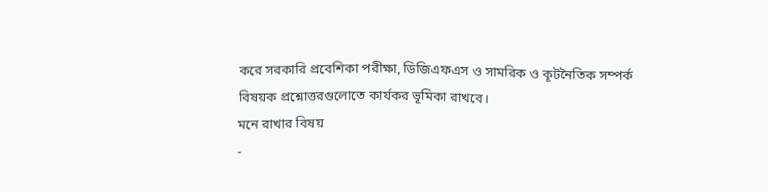করে সরকারি প্রবেশিকা পরীক্ষা, ডিজিএফএস ও সামরিক ও কূটনৈতিক সম্পর্ক বিষয়ক প্রশ্নোত্তরগুলোতে কার্যকর ভূমিকা রাখবে।
মনে রাখার বিষয়
-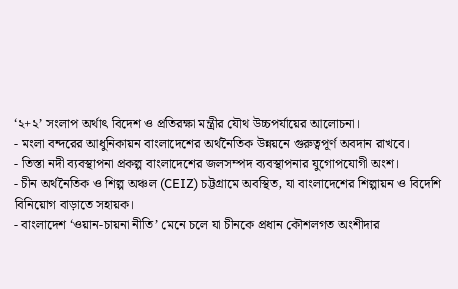‘২+২’ সংলাপ অর্থাৎ বিদেশ ও প্রতিরক্ষা মন্ত্রীর যৌথ উচ্চপর্যায়ের আলোচনা।
- মংলা বন্দরের আধুনিকায়ন বাংলাদেশের অর্থনৈতিক উন্নয়নে গুরুত্বপূর্ণ অবদান রাখবে।
- তিস্তা নদী ব্যবস্থাপনা প্রকল্প বাংলাদেশের জলসম্পদ ব্যবস্থাপনার যুগোপযোগী অংশ।
- চীন অর্থনৈতিক ও শিল্প অঞ্চল (CEIZ) চট্টগ্রামে অবস্থিত, যা বাংলাদেশের শিল্পায়ন ও বিদেশি বিনিয়োগ বাড়াতে সহায়ক।
- বাংলাদেশ ‘ওয়ান-চায়না নীতি’ মেনে চলে যা চীনকে প্রধান কৌশলগত অংশীদার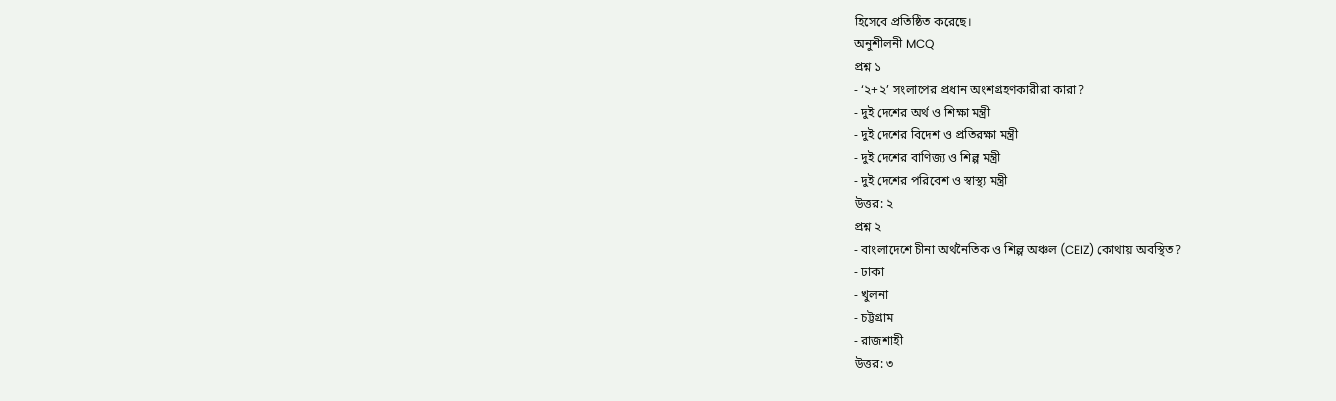হিসেবে প্রতিষ্ঠিত করেছে।
অনুশীলনী MCQ
প্রশ্ন ১
- ‘২+২’ সংলাপের প্রধান অংশগ্রহণকারীরা কারা?
- দুই দেশের অর্থ ও শিক্ষা মন্ত্রী
- দুই দেশের বিদেশ ও প্রতিরক্ষা মন্ত্রী
- দুই দেশের বাণিজ্য ও শিল্প মন্ত্রী
- দুই দেশের পরিবেশ ও স্বাস্থ্য মন্ত্রী
উত্তর: ২
প্রশ্ন ২
- বাংলাদেশে চীনা অর্থনৈতিক ও শিল্প অঞ্চল (CEIZ) কোথায় অবস্থিত?
- ঢাকা
- খুলনা
- চট্টগ্রাম
- রাজশাহী
উত্তর: ৩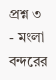প্রশ্ন ৩
- মংলা বন্দরের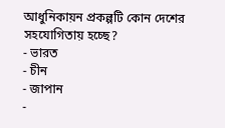আধুনিকায়ন প্রকল্পটি কোন দেশের সহযোগিতায় হচ্ছে?
- ভারত
- চীন
- জাপান
-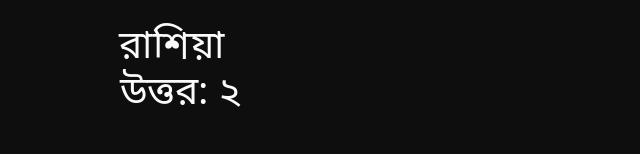রাশিয়া
উত্তর: ২